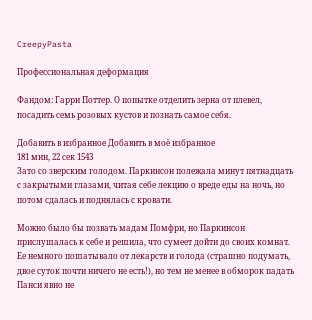CreepyPasta

Профессиональная деформация

Фандом: Гарри Поттер. О попытке отделить зерна от плевел, посадить семь розовых кустов и познать самое себя.

Добавить в избранное Добавить в моё избранное
181 мин, 22 сек 1543
Зато со зверским голодом. Паркинсон полежала минут пятнадцать с закрытыми глазами, читая себе лекцию о вреде еды на ночь, но потом сдалась и поднялась с кровати.

Можно было бы позвать мадам Помфри, но Паркинсон прислушалась к себе и решила, что сумеет дойти до своих комнат. Ее немного пошатывало от лекарств и голода (страшно подумать, двое суток почти ничего не есть!), но тем не менее в обморок падать Панси явно не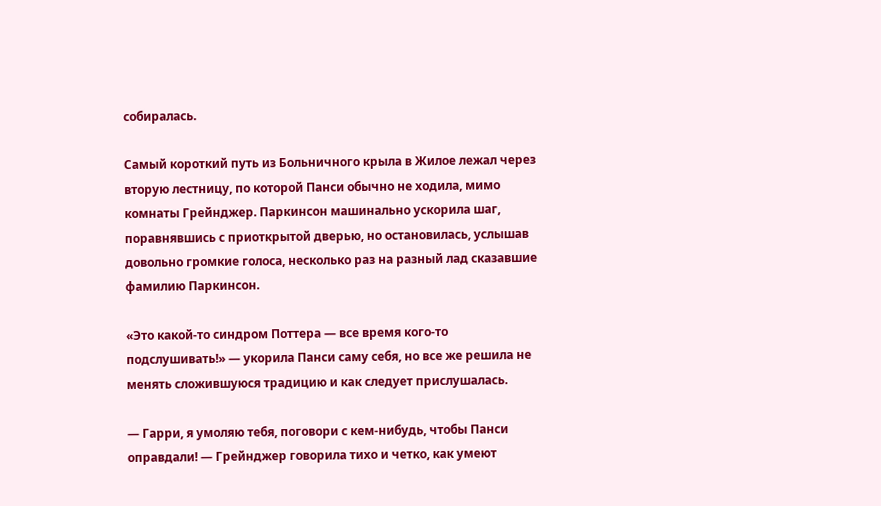собиралась.

Самый короткий путь из Больничного крыла в Жилое лежал через вторую лестницу, по которой Панси обычно не ходила, мимо комнаты Грейнджер. Паркинсон машинально ускорила шаг, поравнявшись с приоткрытой дверью, но остановилась, услышав довольно громкие голоса, несколько раз на разный лад сказавшие фамилию Паркинсон.

«Это какой-то синдром Поттера — все время кого-то подслушивать!» — укорила Панси саму себя, но все же решила не менять сложившуюся традицию и как следует прислушалась.

— Гарри, я умоляю тебя, поговори с кем-нибудь, чтобы Панси оправдали! — Грейнджер говорила тихо и четко, как умеют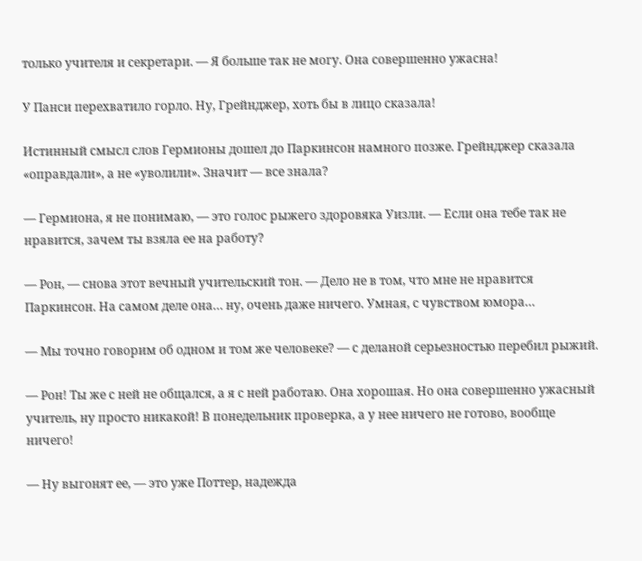только учителя и секретари. — Я больше так не могу. Она совершенно ужасна!

У Панси перехватило горло. Ну, Грейнджер, хоть бы в лицо сказала!

Истинный смысл слов Гермионы дошел до Паркинсон намного позже. Грейнджер сказала «оправдали», а не «уволили». Значит — все знала?

— Гермиона, я не понимаю, — это голос рыжего здоровяка Уизли. — Если она тебе так не нравится, зачем ты взяла ее на работу?

— Рон, — снова этот вечный учительский тон. — Дело не в том, что мне не нравится Паркинсон. На самом деле она… ну, очень даже ничего. Умная, с чувством юмора…

— Мы точно говорим об одном и том же человеке? — с деланой серьезностью перебил рыжий.

— Рон! Ты же с ней не общался, а я с ней работаю. Она хорошая. Но она совершенно ужасный учитель, ну просто никакой! В понедельник проверка, а у нее ничего не готово, вообще ничего!

— Ну выгонят ее, — это уже Поттер, надежда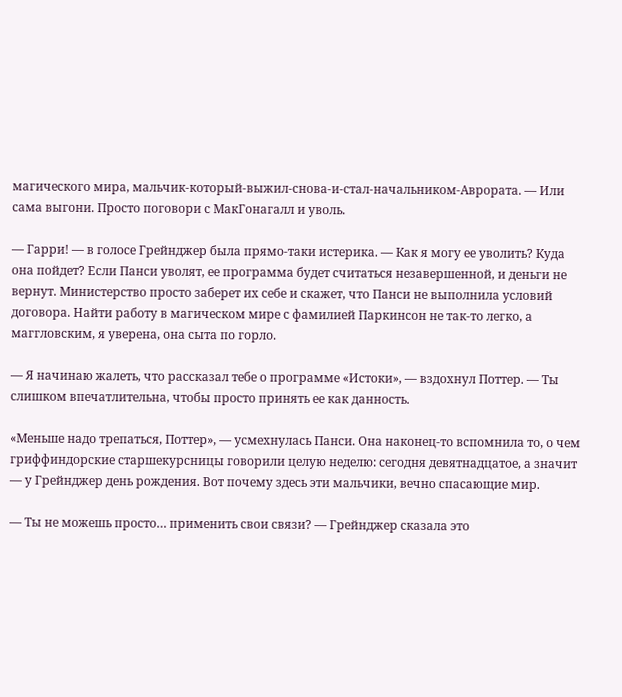магического мира, мальчик-который-выжил-снова-и-стал-начальником-Аврората. — Или сама выгони. Просто поговори с МакГонагалл и уволь.

— Гарри! — в голосе Грейнджер была прямо-таки истерика. — Как я могу ее уволить? Куда она пойдет? Если Панси уволят, ее программа будет считаться незавершенной, и деньги не вернут. Министерство просто заберет их себе и скажет, что Панси не выполнила условий договора. Найти работу в магическом мире с фамилией Паркинсон не так-то легко, а маггловским, я уверена, она сыта по горло.

— Я начинаю жалеть, что рассказал тебе о программе «Истоки», — вздохнул Поттер. — Ты слишком впечатлительна, чтобы просто принять ее как данность.

«Меньше надо трепаться, Поттер», — усмехнулась Панси. Она наконец-то вспомнила то, о чем гриффиндорские старшекурсницы говорили целую неделю: сегодня девятнадцатое, а значит — у Грейнджер день рождения. Вот почему здесь эти мальчики, вечно спасающие мир.

— Ты не можешь просто… применить свои связи? — Грейнджер сказала это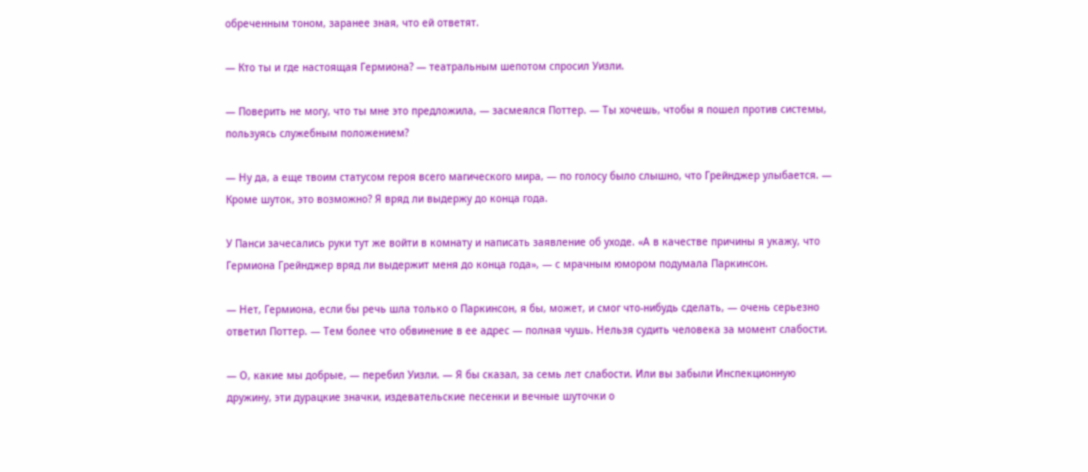обреченным тоном, заранее зная, что ей ответят.

— Кто ты и где настоящая Гермиона? — театральным шепотом спросил Уизли.

— Поверить не могу, что ты мне это предложила, — засмеялся Поттер. — Ты хочешь, чтобы я пошел против системы, пользуясь служебным положением?

— Ну да, а еще твоим статусом героя всего магического мира, — по голосу было слышно, что Грейнджер улыбается. — Кроме шуток, это возможно? Я вряд ли выдержу до конца года.

У Панси зачесались руки тут же войти в комнату и написать заявление об уходе. «А в качестве причины я укажу, что Гермиона Грейнджер вряд ли выдержит меня до конца года», — с мрачным юмором подумала Паркинсон.

— Нет, Гермиона, если бы речь шла только о Паркинсон, я бы, может, и смог что-нибудь сделать, — очень серьезно ответил Поттер. — Тем более что обвинение в ее адрес — полная чушь. Нельзя судить человека за момент слабости.

— О, какие мы добрые, — перебил Уизли. — Я бы сказал, за семь лет слабости. Или вы забыли Инспекционную дружину, эти дурацкие значки, издевательские песенки и вечные шуточки о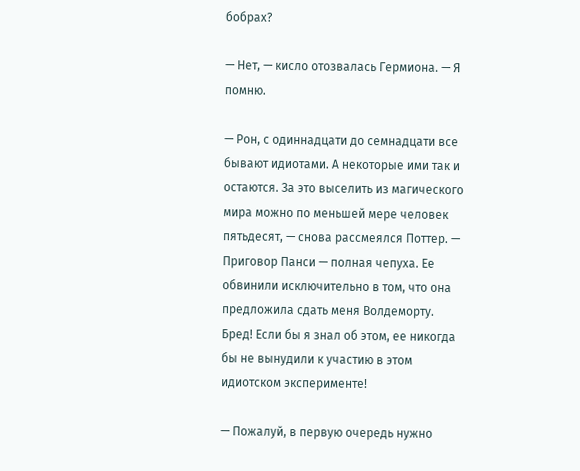бобрах?

— Нет, — кисло отозвалась Гермиона. — Я помню.

— Рон, с одиннадцати до семнадцати все бывают идиотами. А некоторые ими так и остаются. За это выселить из магического мира можно по меньшей мере человек пятьдесят, — снова рассмеялся Поттер. — Приговор Панси — полная чепуха. Ее обвинили исключительно в том, что она предложила сдать меня Волдеморту. Бред! Если бы я знал об этом, ее никогда бы не вынудили к участию в этом идиотском эксперименте!

— Пожалуй, в первую очередь нужно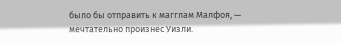было бы отправить к магглам Малфоя, — мечтательно произнес Уизли.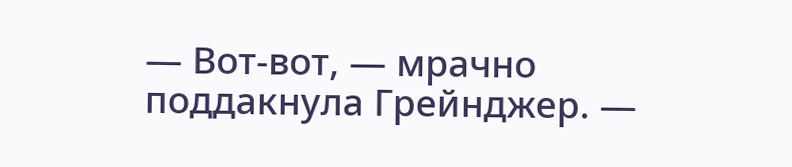— Вот-вот, — мрачно поддакнула Грейнджер. —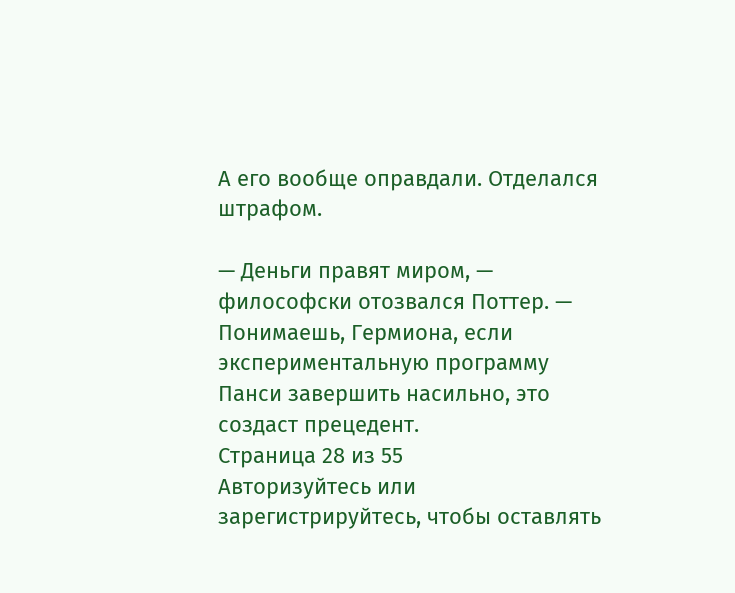А его вообще оправдали. Отделался штрафом.

— Деньги правят миром, — философски отозвался Поттер. — Понимаешь, Гермиона, если экспериментальную программу Панси завершить насильно, это создаст прецедент.
Страница 28 из 55
Авторизуйтесь или зарегистрируйтесь, чтобы оставлять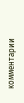комментарии